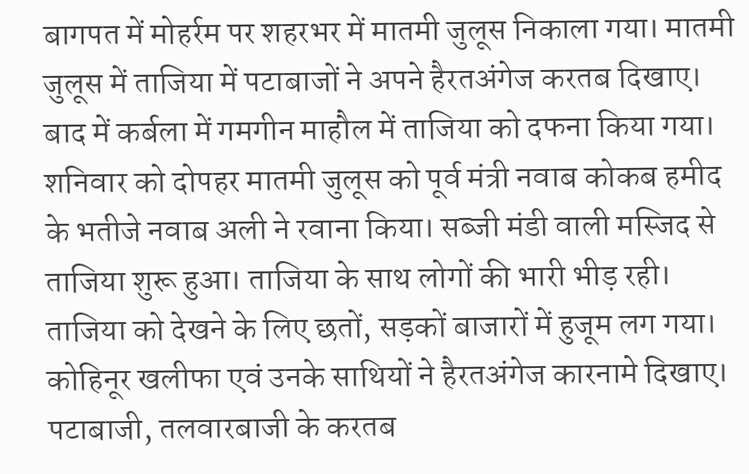बागपत में मोहर्रम पर शहरभर में मातमी जुलूस निकाला गया। मातमी जुलूस में ताजिया में पटाबाजों ने अपने हैरतअंगेज करतब दिखाए। बाद में कर्बला में गमगीन माहौल में ताजिया को दफना किया गया।
शनिवार को दोपहर मातमी जुलूस को पूर्व मंत्री नवाब कोकब हमीद के भतीजे नवाब अली ने रवाना किया। सब्जी मंडी वाली मस्जिद से ताजिया शुरू हुआ। ताजिया के साथ लोगों की भारी भीड़ रही। ताजिया को देखने के लिए छतों, सड़कों बाजारों में हुजूम लग गया।
कोहिनूर खलीफा एवं उनके साथियों ने हैरतअंगेज कारनामे दिखाए। पटाबाजी, तलवारबाजी के करतब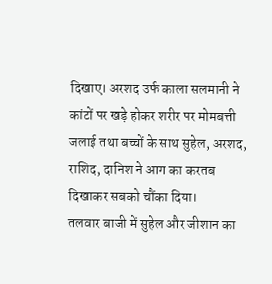दिखाए। अरशद उर्फ काला सलमानी ने कांटों पर खड़े होकर शरीर पर मोमबत्ती जलाई तथा बच्चों के साथ सुहेल, अरशद, राशिद, दानिश ने आग का करतब दिखाकर सबको चौंका दिया।
तलवार बाजी में सुहेल और जीशान का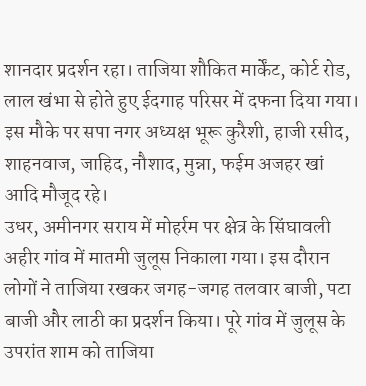शानदार प्रदर्शन रहा। ताजिया शौकित मार्केंट, कोर्ट रोड, लाल खंभा से होते हुए ईदगाह परिसर में दफना दिया गया। इस मौके पर सपा नगर अध्यक्ष भूरू कुरैशी, हाजी रसीद, शाहनवाज, जाहिद, नौशाद, मुन्ना, फईम अजहर खां आदि मौजूद रहे।
उधर, अमीनगर सराय में मोहर्रम पर क्षेत्र के सिंघावली अहीर गांव में मातमी जुलूस निकाला गया। इस दौरान लोगों ने ताजिया रखकर जगह-जगह तलवार बाजी, पटा बाजी और लाठी का प्रदर्शन किया। पूरे गांव में जुलूस के उपरांत शाम को ताजिया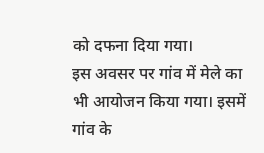को दफना दिया गया।
इस अवसर पर गांव में मेले का भी आयोजन किया गया। इसमें गांव के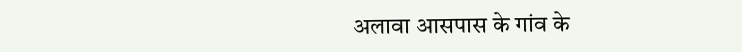अलावा आसपास के गांव के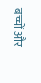बच्चों और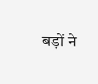बड़ों ने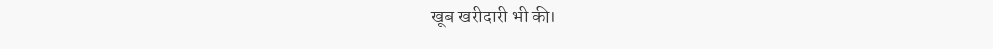खूब खरीदारी भी की।